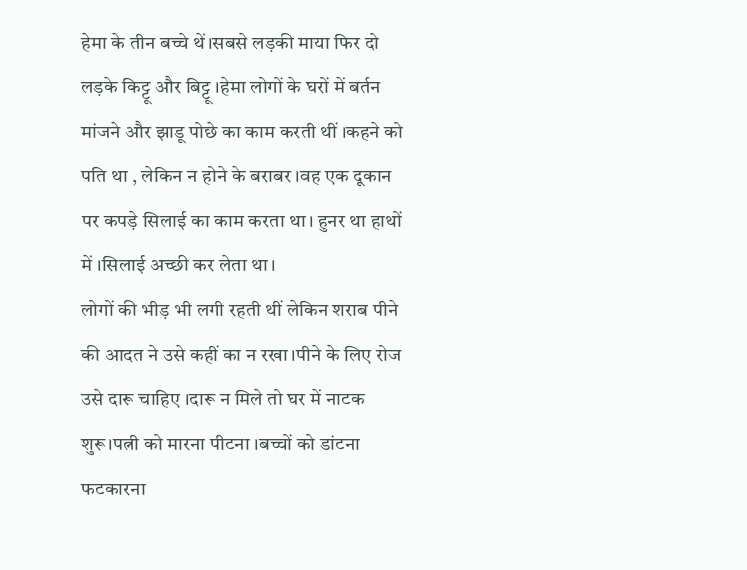हेमा के तीन बच्चे थें।सबसे लड़की माया फिर दो लड़के किट्टू और बिट्टू ।हेमा लोगों के घरों में बर्तन मांजने और झाडू पोछे का काम करती थीं ।कहने को पति था , लेकिन न होने के बराबर ।वह एक दूकान पर कपड़े सिलाई का काम करता था। हुनर था हाथों में ।सिलाई अच्छी कर लेता था।
लोगों की भीड़ भी लगी रहती थीं लेकिन शराब पीने की आदत ने उसे कहीं का न रखा।पीने के लिए रोज उसे दारू चाहिए ।दारू न मिले तो घर में नाटक शुरू।पत्नी को मारना पीटना ।बच्चों को डांटना फटकारना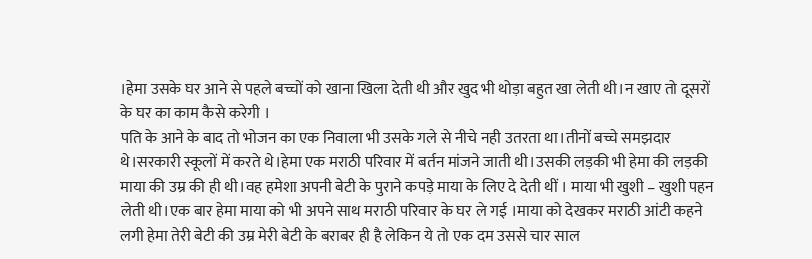।हेमा उसके घर आने से पहले बच्चों को खाना खिला देती थी और खुद भी थोड़ा बहुत खा लेती थी।न खाए तो दूसरों के घर का काम कैसे करेगी ।
पति के आने के बाद तो भोजन का एक निवाला भी उसके गले से नीचे नही उतरता था।तीनों बच्चे समझदार थे।सरकारी स्कूलों में करते थे।हेमा एक मराठी परिवार में बर्तन मांजने जाती थी।उसकी लड़की भी हेमा की लड़की माया की उम्र की ही थी।वह हमेशा अपनी बेटी के पुराने कपड़े माया के लिए दे देती थीं । माया भी खुशी – खुशी पहन लेती थी।एक बार हेमा माया को भी अपने साथ मराठी परिवार के घर ले गई ।माया को देखकर मराठी आंटी कहने लगी हेमा तेरी बेटी की उम्र मेरी बेटी के बराबर ही है लेकिन ये तो एक दम उससे चार साल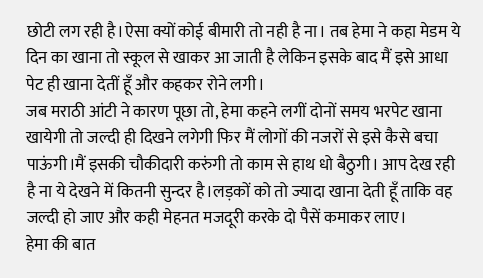छोटी लग रही है।ऐसा क्यों कोई बीमारी तो नही है ना। तब हेमा ने कहा मेडम ये दिन का खाना तो स्कूल से खाकर आ जाती है लेकिन इसके बाद मैं इसे आधा पेट ही खाना देतीं हूँ और कहकर रोने लगी।
जब मराठी आंटी ने कारण पूछा तो, हेमा कहने लगीं दोनों समय भरपेट खाना खायेगी तो जल्दी ही दिखने लगेगी फिर मैं लोगों की नजरों से इसे कैसे बचा पाऊंगी।मैं इसकी चौकीदारी करुंगी तो काम से हाथ धो बैठुगी। आप देख रही है ना ये देखने में कितनी सुन्दर है।लड़कों को तो ज्यादा खाना देती हूँ ताकि वह जल्दी हो जाए और कही मेहनत मजदूरी करके दो पैसें कमाकर लाए।
हेमा की बात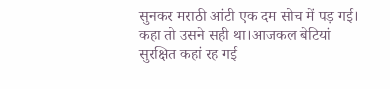सुनकर मराठी आंटी एक दम सोच में पड़ गई। कहा तो उसने सही था।आजकल बेटियां सुरक्षित कहां रह गई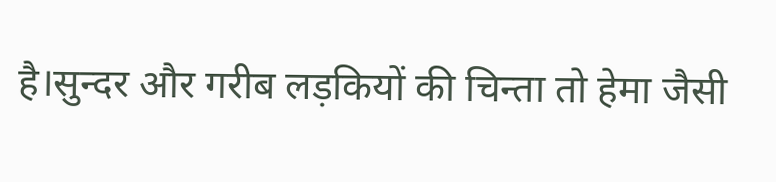है।सुन्दर और गरीब लड़कियों की चिन्ता तो हेमा जैसी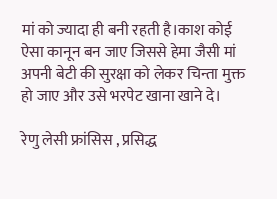मां को ज्यादा ही बनी रहती है।काश कोई ऐसा कानून बन जाए जिससे हेमा जैसी मां अपनी बेटी की सुरक्षा को लेकर चिन्ता मुक्त हो जाए और उसे भरपेट खाना खाने दे।

रेणु लेसी फ्रांसिस , प्रसिद्ध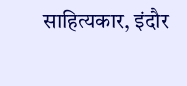साहित्यकार, इंदौर